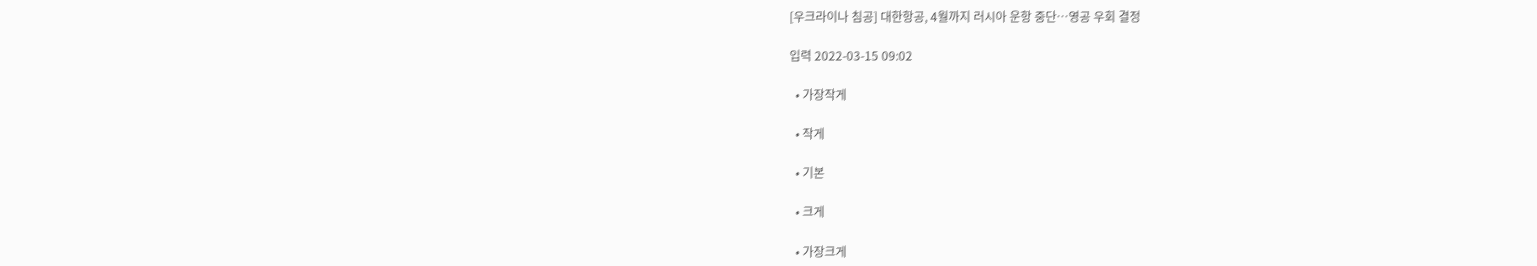[우크라이나 침공] 대한항공, 4월까지 러시아 운항 중단…영공 우회 결정

입력 2022-03-15 09:02

  • 가장작게

  • 작게

  • 기본

  • 크게

  • 가장크게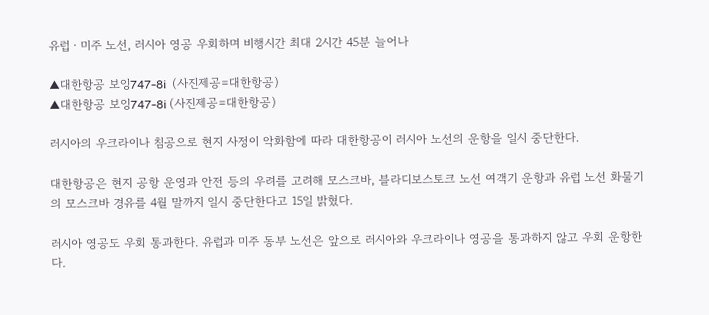유럽ㆍ미주 노선, 러시아 영공 우회하며 비행시간 최대 2시간 45분 늘어나

▲대한항공 보잉747-8i  (사진제공=대한항공)
▲대한항공 보잉747-8i (사진제공=대한항공)

러시아의 우크라이나 침공으로 현지 사정이 악화함에 따라 대한항공이 러시아 노선의 운항을 일시 중단한다.

대한항공은 현지 공항 운영과 안전 등의 우려를 고려해 모스크바, 블라디보스토크 노선 여객기 운항과 유럽 노선 화물기의 모스크바 경유를 4월 말까지 일시 중단한다고 15일 밝혔다.

러시아 영공도 우회 통과한다. 유럽과 미주 동부 노선은 앞으로 러시아와 우크라이나 영공을 통과하지 않고 우회 운항한다.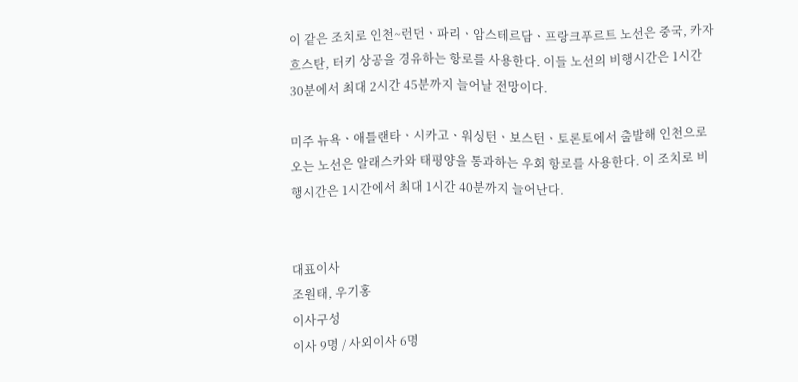이 같은 조치로 인천~런던ㆍ파리ㆍ암스테르담ㆍ프랑크푸르트 노선은 중국, 카자흐스탄, 터키 상공을 경유하는 항로를 사용한다. 이들 노선의 비행시간은 1시간 30분에서 최대 2시간 45분까지 늘어날 전망이다.

미주 뉴욕ㆍ애틀랜타ㆍ시카고ㆍ워싱턴ㆍ보스턴ㆍ토론토에서 출발해 인천으로 오는 노선은 알래스카와 태평양을 통과하는 우회 항로를 사용한다. 이 조치로 비행시간은 1시간에서 최대 1시간 40분까지 늘어난다.


대표이사
조원태, 우기홍
이사구성
이사 9명 / 사외이사 6명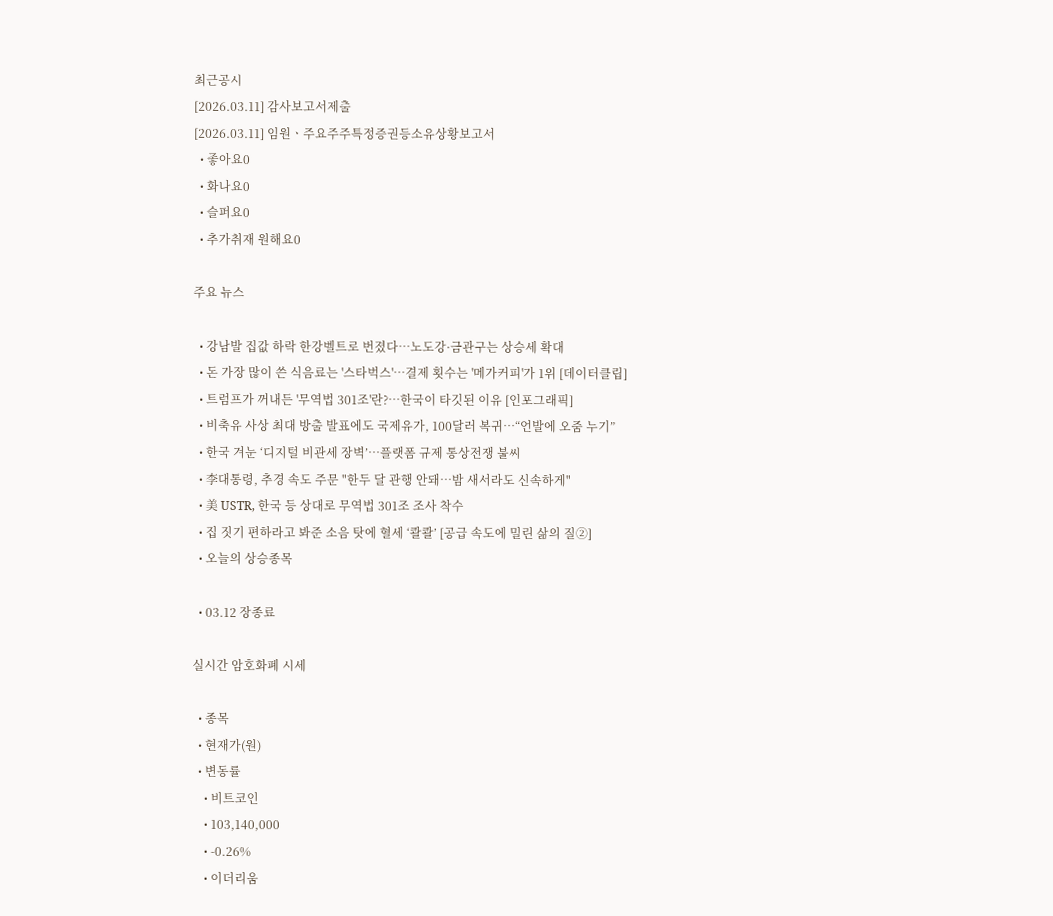최근공시
[2026.03.11] 감사보고서제출
[2026.03.11] 임원ㆍ주요주주특정증권등소유상황보고서
  • 좋아요0
  • 화나요0
  • 슬퍼요0
  • 추가취재 원해요0

주요 뉴스

  • 강남발 집값 하락 한강벨트로 번졌다⋯노도강·금관구는 상승세 확대
  • 돈 가장 많이 쓴 식음료는 '스타벅스'…결제 횟수는 '메가커피'가 1위 [데이터클립]
  • 트럼프가 꺼내든 '무역법 301조'란?…한국이 타깃된 이유 [인포그래픽]
  • 비축유 사상 최대 방출 발표에도 국제유가, 100달러 복귀⋯“언발에 오줌 누기”
  • 한국 겨눈 ‘디지털 비관세 장벽’…플랫폼 규제 통상전쟁 불씨
  • 李대통령, 추경 속도 주문 "한두 달 관행 안돼…밤 새서라도 신속하게"
  • 美 USTR, 한국 등 상대로 무역법 301조 조사 착수
  • 집 짓기 편하라고 봐준 소음 탓에 혈세 ‘콸콸’ [공급 속도에 밀린 삶의 질②]
  • 오늘의 상승종목

  • 03.12 장종료

실시간 암호화폐 시세

  • 종목
  • 현재가(원)
  • 변동률
    • 비트코인
    • 103,140,000
    • -0.26%
    • 이더리움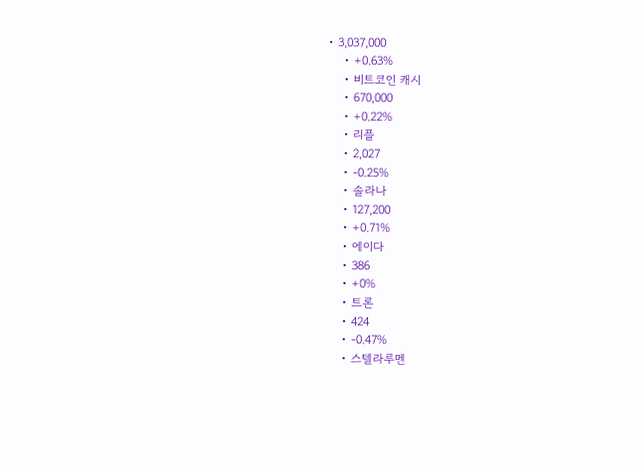• 3,037,000
    • +0.63%
    • 비트코인 캐시
    • 670,000
    • +0.22%
    • 리플
    • 2,027
    • -0.25%
    • 솔라나
    • 127,200
    • +0.71%
    • 에이다
    • 386
    • +0%
    • 트론
    • 424
    • -0.47%
    • 스텔라루멘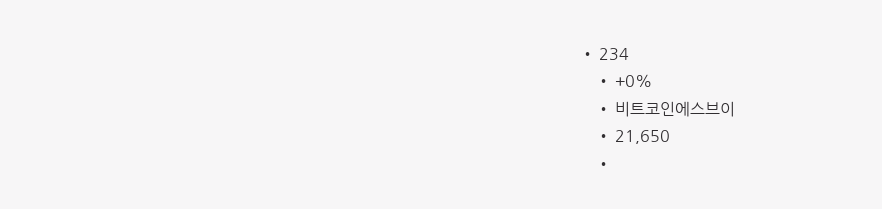• 234
    • +0%
    • 비트코인에스브이
    • 21,650
    •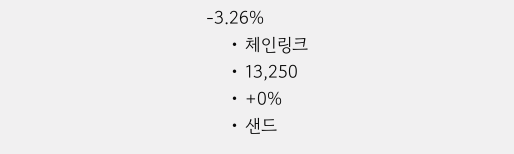-3.26%
    • 체인링크
    • 13,250
    • +0%
    • 샌드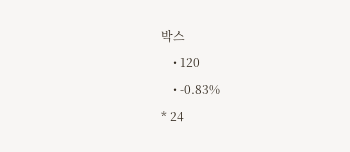박스
    • 120
    • -0.83%
* 24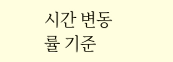시간 변동률 기준